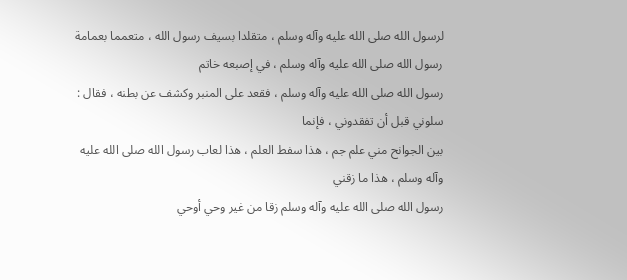لرسول الله صلى الله عليه وآله وسلم ، متقلدا بسيف رسول الله ، متعمما بعمامة رسول الله صلى الله عليه وآله وسلم ، في إصبعه خاتم
رسول الله صلى الله عليه وآله وسلم ، فقعد على المنبر وكشف عن بطنه ، فقال : سلوني قبل أن تفقدوني ، فإنما
بين الجوانح مني علم جم ، هذا سفط العلم ، هذا لعاب رسول الله صلى الله عليه وآله وسلم ، هذا ما زقني
رسول الله صلى الله عليه وآله وسلم زقا من غير وحي أوحي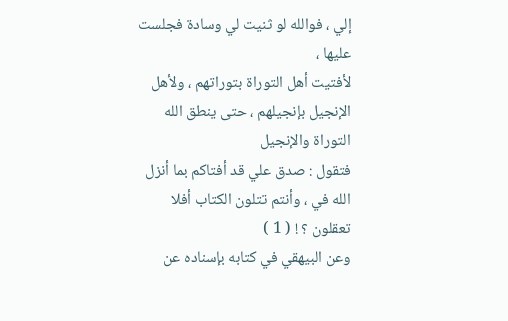إلي ، فوالله لو ثنيت لي وسادة فجلست عليها ،
لأفتيت أهل التوراة بتوراتهم ، ولأهل الإنجيل بإنجيلهم ، حتى ينطق الله التوراة والإنجيل
فتقول : صدق علي قد أفتاكم بما أنزل الله في ، وأنتم تتلون الكتاب أفلا تعقلون ؟ ! ( 1 )
وعن البيهقي في كتابه بإسناده عن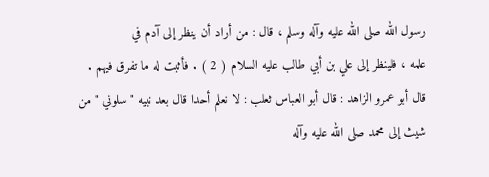رسول الله صلى الله عليه وآله وسلم ، قال : من أراد أن ينظر إلى آدم في
علمه ، فلينظر إلى علي بن أبي طالب عليه السلام ( 2 ) . فأثبت له ما تفرق فيهم .
قال أبو عمرو الزاهد : قال أبو العباس ثعلب : لا نعلم أحدا قال بعد نبيه " سلوني " من
شيث إلى محمد صلى الله عليه وآله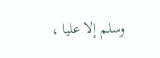وسلم إلا عليا ،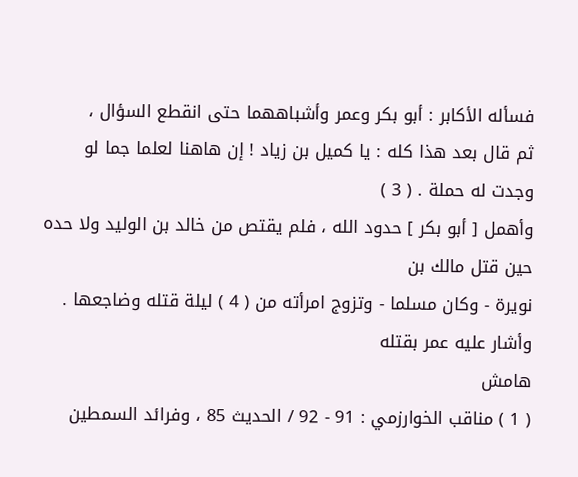فسأله الأكابر : أبو بكر وعمر وأشباههما حتى انقطع السؤال ،
ثم قال بعد هذا كله : يا كميل بن زياد ! إن هاهنا لعلما جما لو وجدت له حملة . ( 3 )
وأهمل [ أبو بكر ] حدود الله ، فلم يقتص من خالد بن الوليد ولا حده حين قتل مالك بن
نويرة - وكان مسلما - وتزوج امرأته من ( 4 ) ليلة قتله وضاجعها . وأشار عليه عمر بقتله
هامش
( 1 ) مناقب الخوارزمي : 91 - 92 / الحديث 85 ، وفرائد السمطين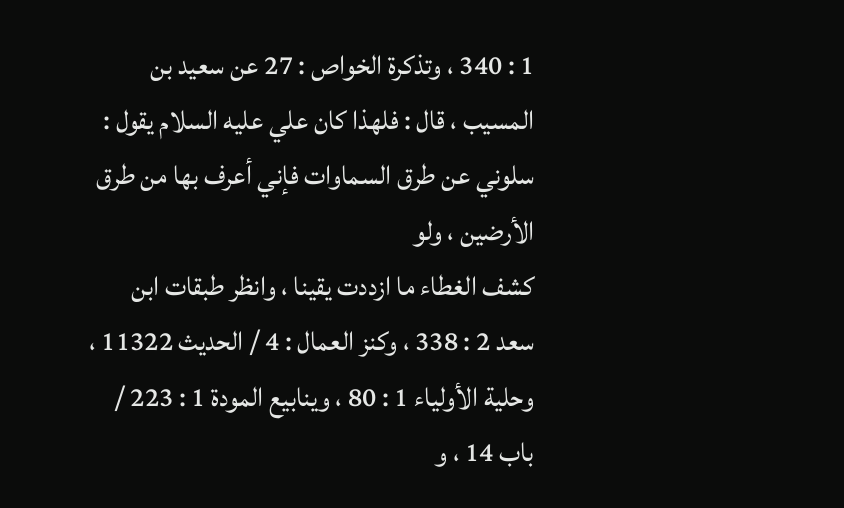1 : 340 ، وتذكرة الخواص : 27 عن سعيد بن
المسيب ، قال : فلهذا كان علي عليه السلام يقول : سلوني عن طرق السماوات فإني أعرف بها من طرق الأرضين ، ولو
كشف الغطاء ما ازددت يقينا ، وانظر طبقات ابن سعد 2 : 338 ، وكنز العمال : 4 / الحديث 11322 ،
وحلية الأولياء 1 : 80 ، وينابيع المودة 1 : 223 / باب 14 ، و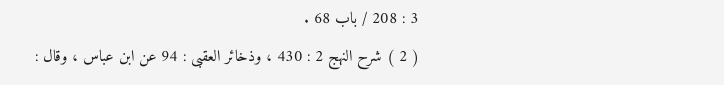3 : 208 / باب 68 .
( 2 ) شرح النهج 2 : 430 ، وذخائر العقبى : 94 عن ابن عباس ، وقال :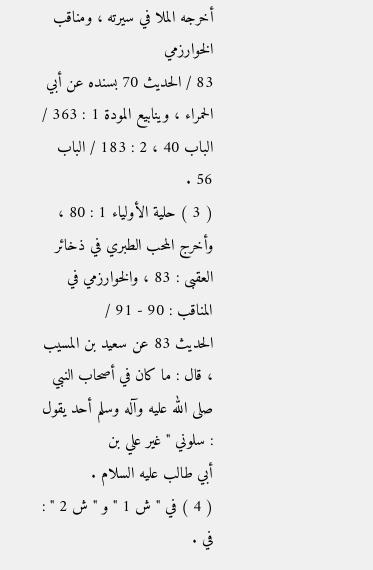أخرجه الملا في سيرته ، ومناقب الخوارزمي
83 / الحديث 70 بسنده عن أبي الحمراء ، وينابيع المودة 1 : 363 / الباب 40 ، 2 : 183 / الباب 56 .
( 3 ) حلية الأولياء 1 : 80 ، وأخرج المحب الطبري في ذخائر العقبى : 83 ، والخوارزمي في المناقب : 90 - 91 /
الحديث 83 عن سعيد بن المسيب ، قال : ما كان في أصحاب النبي صلى الله عليه وآله وسلم أحد يقول : سلوني " غير علي بن
أبي طالب عليه السلام .
( 4 ) في " ش 1 " و " ش 2 " : في .